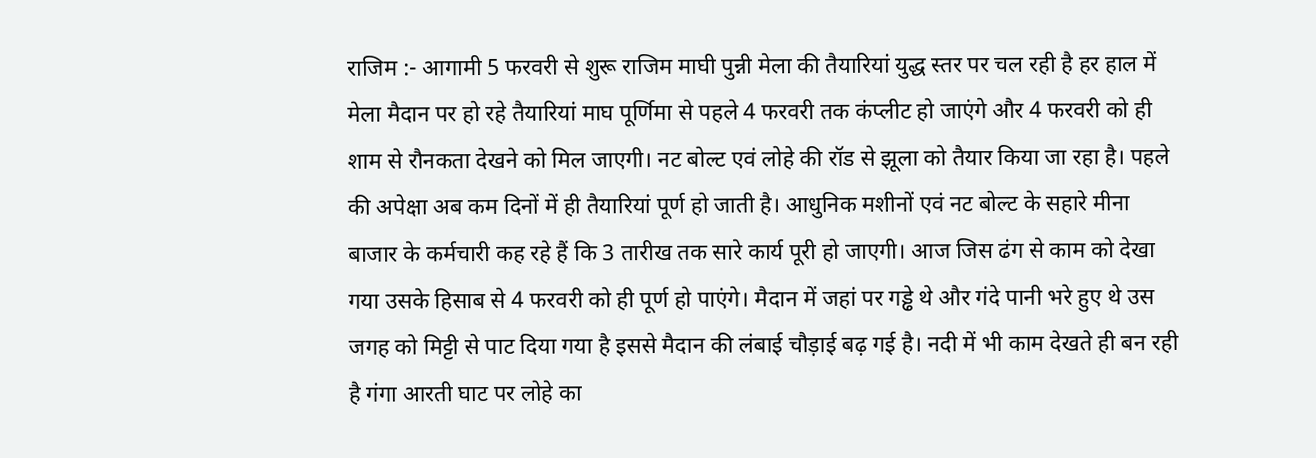राजिम :- आगामी 5 फरवरी से शुरू राजिम माघी पुन्नी मेला की तैयारियां युद्ध स्तर पर चल रही है हर हाल में मेला मैदान पर हो रहे तैयारियां माघ पूर्णिमा से पहले 4 फरवरी तक कंप्लीट हो जाएंगे और 4 फरवरी को ही शाम से रौनकता देखने को मिल जाएगी। नट बोल्ट एवं लोहे की रॉड से झूला को तैयार किया जा रहा है। पहले की अपेक्षा अब कम दिनों में ही तैयारियां पूर्ण हो जाती है। आधुनिक मशीनों एवं नट बोल्ट के सहारे मीना बाजार के कर्मचारी कह रहे हैं कि 3 तारीख तक सारे कार्य पूरी हो जाएगी। आज जिस ढंग से काम को देखा गया उसके हिसाब से 4 फरवरी को ही पूर्ण हो पाएंगे। मैदान में जहां पर गड्ढे थे और गंदे पानी भरे हुए थे उस जगह को मिट्टी से पाट दिया गया है इससे मैदान की लंबाई चौड़ाई बढ़ गई है। नदी में भी काम देखते ही बन रही है गंगा आरती घाट पर लोहे का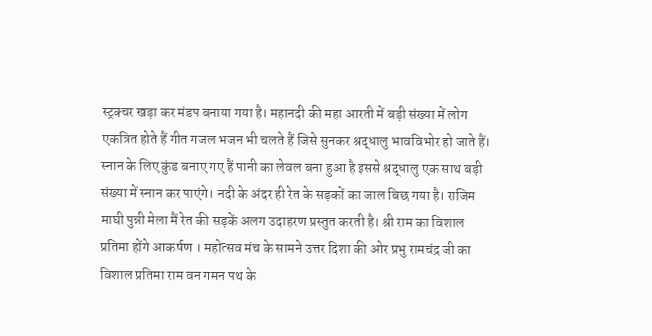स्ट्रक्चर खड़ा कर मंडप बनाया गया है। महानदी की महा आरती में बड़ी संख्या में लोग एकत्रित होते हैं गीत गजल भजन भी चलते हैं जिसे सुनकर श्रद्धालु भावविभोर हो जाते हैं। स्नान के लिए कुंड बनाए गए हैं पानी का लेवल बना हुआ है इससे श्रद्धालु एक साथ बड़ी संख्या में स्नान कर पाएंगे। नदी के अंदर ही रेत के सड़कों का जाल बिछ गया है। राजिम माघी पुन्नी मेला मैं रेत की सड़कें अलग उदाहरण प्रस्तुत करती है। श्री राम का विशाल प्रतिमा होंगे आकर्षण । महोत्सव मंच के सामने उत्तर दिशा की ओर प्रभु रामचंद्र जी का विशाल प्रतिमा राम वन गमन पथ के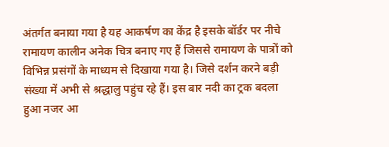अंतर्गत बनाया गया है यह आकर्षण का केंद्र है इसके बॉर्डर पर नीचे रामायण कालीन अनेक चित्र बनाए गए हैं जिससे रामायण के पात्रों को विभिन्न प्रसंगों के माध्यम से दिखाया गया है। जिसे दर्शन करने बड़ी संख्या में अभी से श्रद्धालु पहुंच रहे हैं। इस बार नदी का ट्रक बदला हुआ नजर आ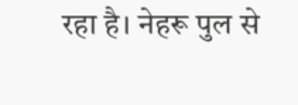रहा है। नेहरू पुल से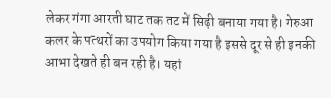लेकर गंगा आरती घाट तक तट में सिढ़ी बनाया गया है। गेरुआ कलर के पत्थरों का उपयोग किया गया है इससे दूर से ही इनकी आभा देखते ही बन रही है। यहां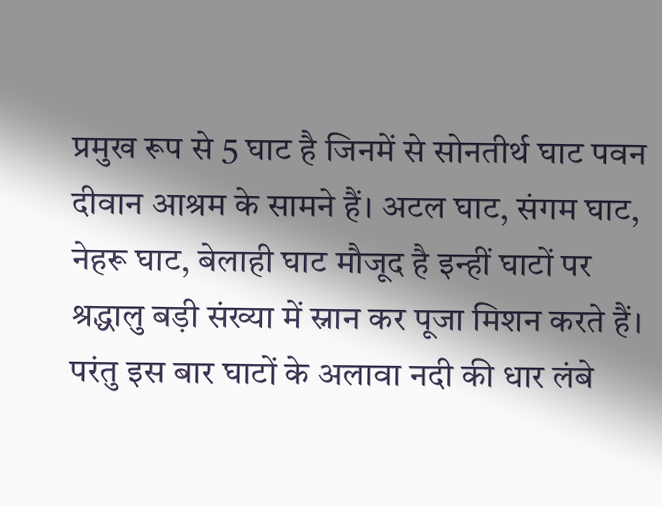प्रमुख रूप से 5 घाट है जिनमें से सोनतीर्थ घाट पवन दीवान आश्रम के सामने हैं। अटल घाट, संगम घाट, नेहरू घाट, बेलाही घाट मौजूद है इन्हीं घाटों पर श्रद्धालु बड़ी संख्या में स्नान कर पूजा मिशन करते हैं। परंतु इस बार घाटों के अलावा नदी की धार लंबे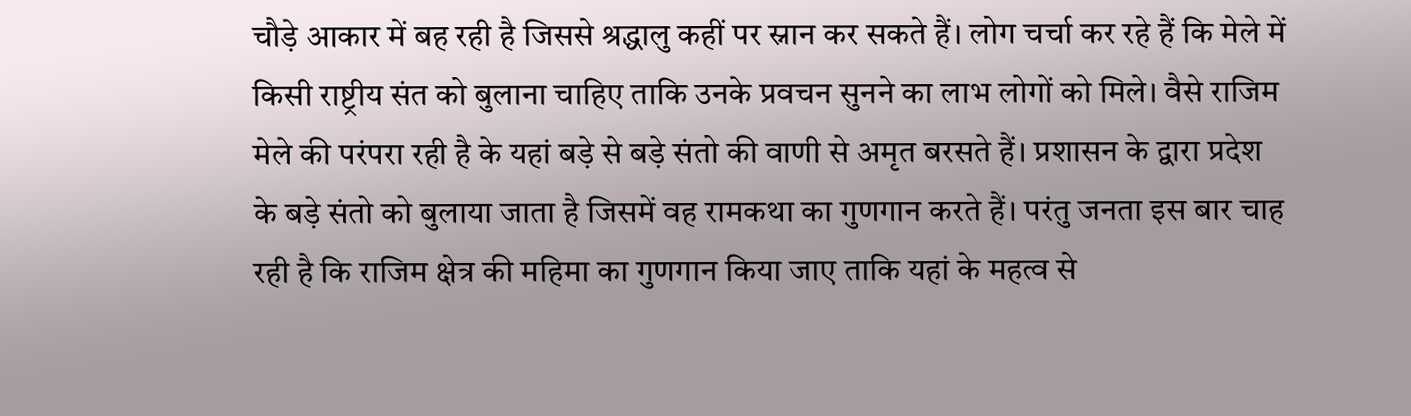चौड़े आकार में बह रही है जिससे श्रद्धालु कहीं पर स्नान कर सकते हैं। लोग चर्चा कर रहे हैं कि मेले में किसी राष्ट्रीय संत को बुलाना चाहिए ताकि उनके प्रवचन सुनने का लाभ लोगों को मिले। वैसे राजिम मेले की परंपरा रही है के यहां बड़े से बड़े संतो की वाणी से अमृत बरसते हैं। प्रशासन के द्वारा प्रदेश के बड़े संतो को बुलाया जाता है जिसमें वह रामकथा का गुणगान करते हैं। परंतु जनता इस बार चाह रही है कि राजिम क्षेत्र की महिमा का गुणगान किया जाए ताकि यहां के महत्व से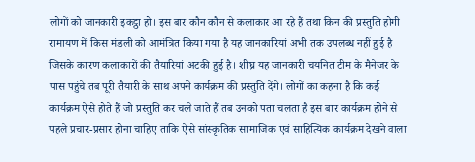लोगों को जानकारी इकट्ठा हो। इस बार कौन कौन से कलाकार आ रहे हैं तथा किन की प्रस्तुति होगी रामायण में किस मंडली को आमंत्रित किया गया है यह जानकारियां अभी तक उपलब्ध नहीं हुई है जिसके कारण कलाकारों की तैयारियां अटकी हुई है। शीघ्र यह जानकारी चयनित टीम के मैनेजर के पास पहुंचे तब पूरी तैयारी के साथ अपने कार्यक्रम की प्रस्तुति देंगे। लोगों का कहना है कि कई कार्यक्रम ऐसे होते हैं जो प्रस्तुति कर चले जाते हैं तब उनको पता चलता है इस बार कार्यक्रम होने से पहले प्रचार-प्रसार होना चाहिए ताकि ऐसे सांस्कृतिक सामाजिक एवं साहित्यिक कार्यक्रम देखने वाला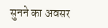सुनने का अवसर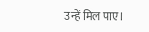उन्हें मिल पाए।